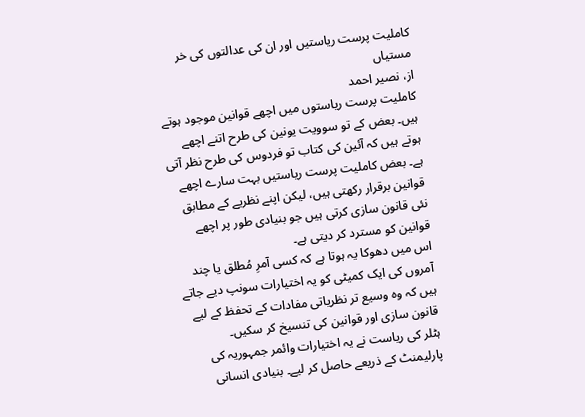کاملیت پرست ریاستیں اور ان کی عدالتوں کی خر مستیاں
از، نصیر احمد
کاملیت پرست ریاستوں میں اچھے قوانین موجود ہوتے ہیں۔ بعض کے تو سوویت یونین کی طرح اتنے اچھے ہوتے ہیں کہ آئین کی کتاب تو فردوس کی طرح نظر آتی ہے۔ بعض کاملیت پرست ریاستیں بہت سارے اچھے قوانین برقرار رکھتی ہیں، لیکن اپنے نظریے کے مطابق نئی قانون سازی کرتی ہیں جو بنیادی طور پر اچھے قوانین کو مسترد کر دیتی ہے۔
اس میں دھوکا یہ ہوتا ہے کہ کسی آمرِ مُطلق یا چند آمروں کی ایک کمیٹی کو یہ اختیارات سونپ دیے جاتے ہیں کہ وہ وسیع تر نظریاتی مفادات کے تحفظ کے لیے قانون سازی اور قوانین کی تنسیخ کر سکیں۔
ہٹلر کی ریاست نے یہ اختیارات وائمر جمہوریہ کی پارلیمنٹ کے ذریعے حاصل کر لیے۔ بنیادی انسانی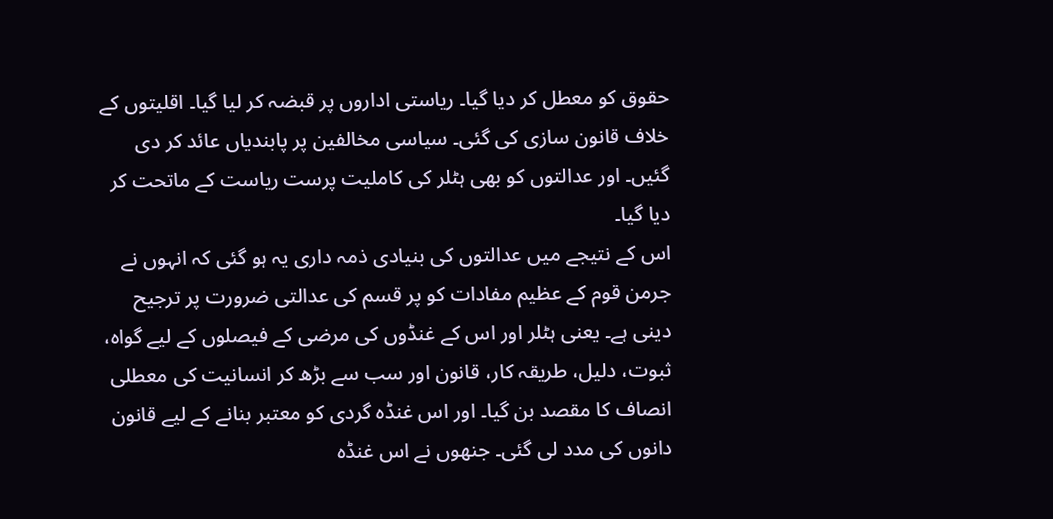حقوق کو معطل کر دیا گیا۔ ریاستی اداروں پر قبضہ کر لیا گیا۔ اقلیتوں کے خلاف قانون سازی کی گئی۔ سیاسی مخالفین پر پابندیاں عائد کر دی گئیں۔ اور عدالتوں کو بھی ہٹلر کی کاملیت پرست ریاست کے ماتحت کر دیا گیا۔
اس کے نتیجے میں عدالتوں کی بنیادی ذمہ داری یہ ہو گئی کہ انہوں نے جرمن قوم کے عظیم مفادات کو پر قسم کی عدالتی ضرورت پر ترجیح دینی ہے۔ یعنی ہٹلر اور اس کے غنڈوں کی مرضی کے فیصلوں کے لیے گواہ، ثبوت، دلیل، طریقہ کار، قانون اور سب سے بڑھ کر انسانیت کی معطلی انصاف کا مقصد بن گیا۔ اور اس غنڈہ گردی کو معتبر بنانے کے لیے قانون دانوں کی مدد لی گئی۔ جنھوں نے اس غنڈہ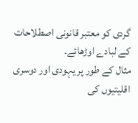گردی کو معتبر قانونی اصطلاحات کے لبادے اوڑھائے۔
مثال کے طور پر یہودی اور دوسری اقلیتیوں کی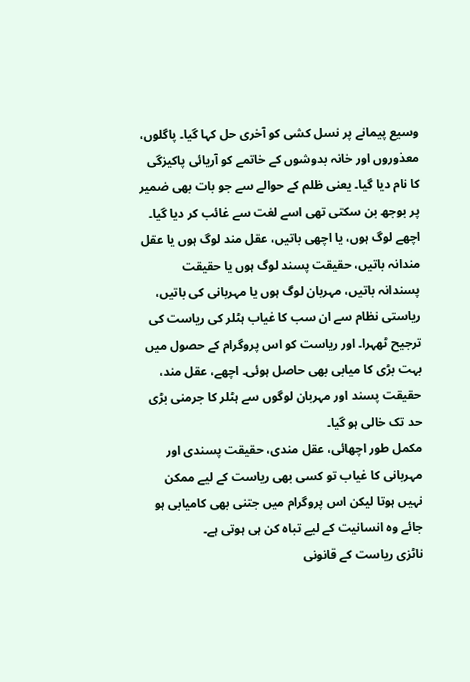وسیع پیمانے پر نسل کشی کو آخری حل کہا گیا۔ پاگلوں، معذوروں اور خانہ بدوشوں کے خاتمے کو آریائی پاکیزگی کا نام دیا گیا۔ یعنی ظلم کے حوالے سے جو بات بھی ضمیر پر بوجھ بن سکتی تھی اسے لغت سے غائب کر دیا گیا۔
اچھے لوگ ہوں، یا اچھی باتیں، عقل مند لوگ ہوں یا عقل مندانہ باتیں، حقیقت پسند لوگ ہوں یا حقیقت پسندانہ باتیں، مہربان لوگ ہوں یا مہربانی کی باتیں، ریاستی نظام سے ان سب کا غیاب ہٹلر کی ریاست کی ترجیح ٹھہرا۔ اور ریاست کو اس پروگرام کے حصول میں بہت بڑی کا میابی بھی حاصل ہوئی۔ اچھے، عقل مند، حقیقت پسند اور مہربان لوگوں سے ہٹلر کا جرمنی بڑی حد تک خالی ہو گیا۔
مکمل طور اچھائی، عقل مندی، حقیقت پسندی اور مہربانی کا غیاب تو کسی بھی ریاست کے لیے ممکن نہیں ہوتا لیکن اس پروگرام میں جتنی بھی کامیابی ہو جائے وہ انسانیت کے لیے تباہ کن ہی ہوتی ہے۔
ناٹزی ریاست کے قانونی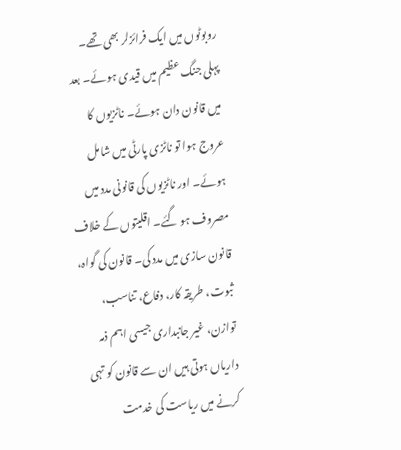روبوٹوں میں ایک فرائزلر بھی تھے۔ پہلی جنگ عظیم میں قیدی ہوئے۔ بعد میں قانون دان ہوئے۔ ناٹزیوں کا عروج ہوا تو ناٹزی پارٹی میں شامل ہوئے۔ اور ناٹزیوں کی قانونی مدد میں مصروف ہو گئے۔ اقلیتوں کے خلاف قانون سازی میں مدد کی۔ قانون کی گواہ، ثبوت، طریقہ کار، دفاع، تناسب، توازن، غیر جانبداری جیسی اہم ذمہ داریاں ہوتی ہیں ان سے قانون کو تہی کرنے میں ریاست کی خدمت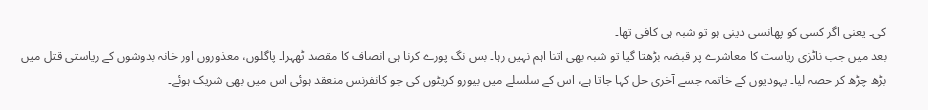کی۔ یعنی اگر کسی کو پھانسی دینی ہو تو شبہ ہی کافی تھا۔
بعد میں جب ناٹزی ریاست کا معاشرے پر قبضہ بڑھتا گیا تو شبہ بھی اتنا اہم نہیں رہا۔ بس نگ پورے کرنا ہی انصاف کا مقصد ٹھہرا۔ پاگلوں، معذوروں اور خانہ بدوشوں کے ریاستی قتل میں بڑھ چڑھ کر حصہ لیا۔ یہودیوں کے خاتمہ جسے آخری حل کہا جاتا ہے، اس کے سلسلے میں بیورو کریٹوں کی جو کانفرنس منعقد ہوئی اس میں بھی شریک ہوئے۔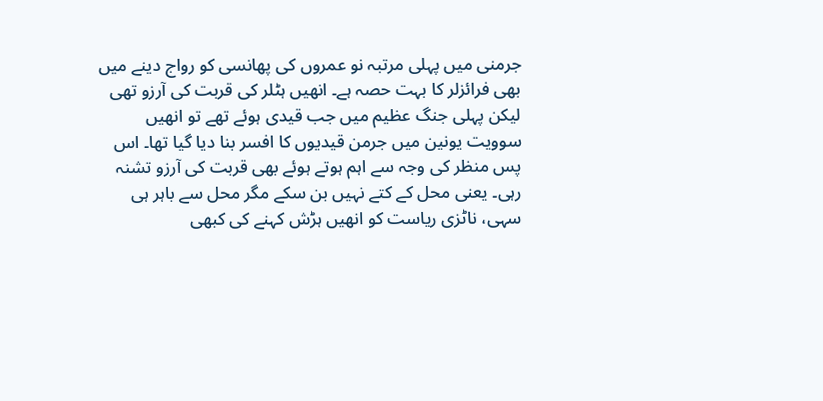جرمنی میں پہلی مرتبہ نو عمروں کی پھانسی کو رواج دینے میں بھی فرائزلر کا بہت حصہ ہے۔ انھیں ہٹلر کی قربت کی آرزو تھی لیکن پہلی جنگ عظیم میں جب قیدی ہوئے تھے تو انھیں سوویت یونین میں جرمن قیدیوں کا افسر بنا دیا گیا تھا۔ اس پس منظر کی وجہ سے اہم ہوتے ہوئے بھی قربت کی آرزو تشنہ رہی۔ یعنی محل کے کتے نہیں بن سکے مگر محل سے باہر ہی سہی، ناٹزی ریاست کو انھیں ہڑش کہنے کی کبھی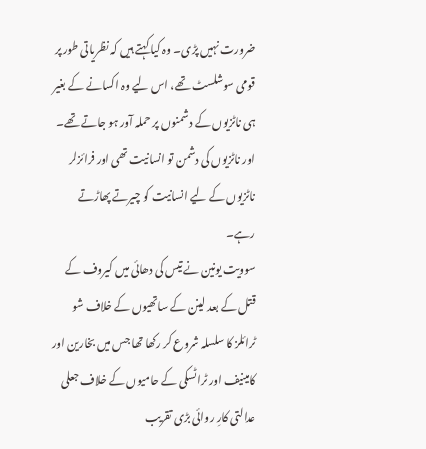ضرورت نہیں پڑی۔ وہ کیا کہتے ہیں کہ نظریاتی طور پر قومی سوشلسٹ تھے، اس لیے وہ اکسانے کے بغیر ہی ناٹزیوں کے دشمنوں پر حملہ آور ہو جاتے تھے۔ اور ناٹزیوں کی دشمن تو انسانیت تھی اور فرائزلر ناٹزیوں کے لیے انسانیت کو چیرتے پھاڑتے رہے۔
سوویت یونین نے تیس کی دھائی میں کیروف کے قتل کے بعد لینن کے ساتھیوں کے خلاف شو ٹرائلز کا سلسلہ شروع کر رکھا تھا جس میں بخارین اور کامینیف اور ٹراٹسکی کے حامیوں کے خلاف جعلی عدالتی کارِ روائی بڑی تقریب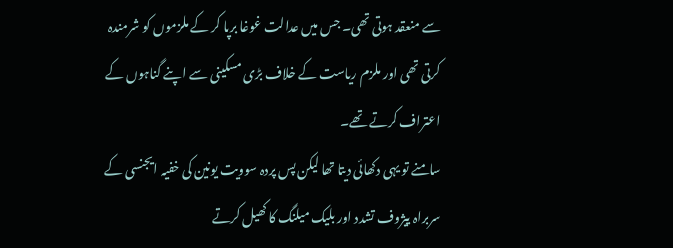سے منعقد ہوتی تھی۔ جس میں عدالت غوغا برپا کر کے ملزموں کو شرمندہ کرتی تھی اور ملزم ریاست کے خلاف بڑی مسکینی سے اپنے گناہوں کے اعتراف کرتے تھے۔
سامنے تو یہی دکھائی دیتا تھا لیکن پس پردہ سوویت یونین کی خفیہ ایجنسی کے سربراہ ییژوف تشدد اور بلیک میلنگ کا کھیل کرتے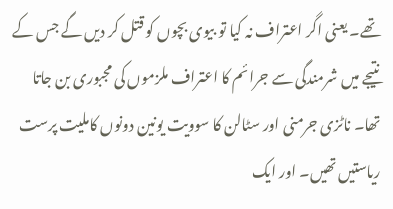تھے۔ یعنی اگر اعتراف نہ کیا تو بیوی بچوں کو قتل کر دیں گے جس کے نتیجے میں شرمندگی سے جرائم کا اعتراف ملزموں کی مجبوری بن جاتا تھا۔ ناٹزی جرمنی اور سٹالن کا سوویت یونین دونوں کاملیت پرست ریاستیں تھیں۔ اور ایک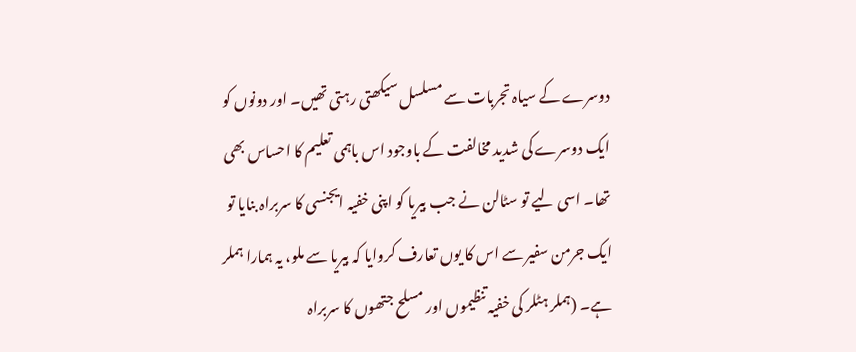دوسرے کے سیاہ تجربات سے مسلسل سیکھتی رہتی تھیں۔ اور دونوں کو ایک دوسرے کی شدید مخالفت کے باوجود اس باہمی تعلیم کا احساس بھی تھا۔ اسی لیے تو سٹالن نے جب بیریا کو اپنی خفیہ ایجنسی کا سربراہ بنایا تو ایک جرمن سفیر سے اس کا یوں تعارف کروایا کہ بیریا سے ملو، یہ ہمارا ہملر ہے۔ (ہملر ہٹلر کی خفیہ تنظیموں اور مسلح جتھوں کا سربراہ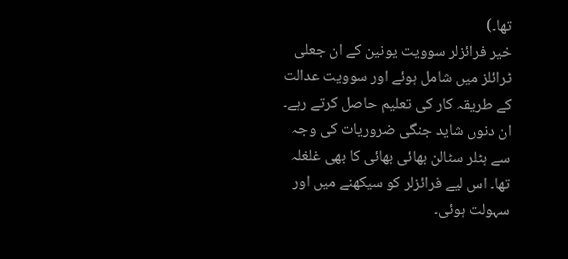تھا۔)
خیر فرائزلر سوویت یونین کے ان جعلی ٹرائلز میں شامل ہوئے اور سوویت عدالت کے طریقہ کار کی تعلیم حاصل کرتے رہے۔ ان دنوں شاید جنگی ضروریات کی وجہ سے ہٹلر سٹالن بھائی بھائی کا بھی غلغلہ تھا۔ اس لیے فرائزلر کو سیکھنے میں اور سہولت ہوئی۔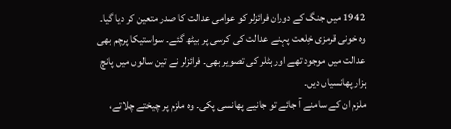1942 میں جنگ کے دوران فرائزلر کو عوامی عدالت کا صدر متعین کر دیا گیا۔ وہ خونی قرمزی خِلعت پہنے عدالت کی کرسی پر بیٹھ گئے۔ سواستیکا پرچم بھی عدالت میں موجود تھے اور ہٹلر کی تصویر بھی۔ فرائزلر نے تین سالوں میں پانچ ہزار پھانسیاں دیں۔
ملزم ان کے سامنے آ جائے تو جانیے پھانسی پکی۔ وہ ملزم پر چیختے چلاتے،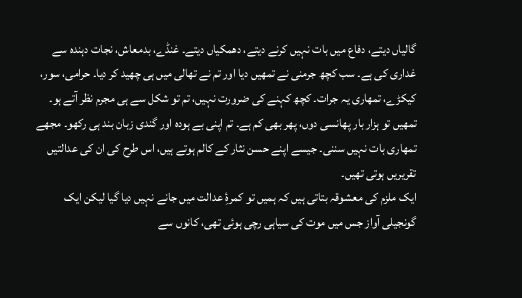گالیاں دیتے، دفاع میں بات نہیں کرنے دیتے، دھمکیاں دیتے۔ غنڈے، بدمعاش، نجات دہندہ سے غداری کی ہے۔ سب کچھ جرمنی نے تمھیں دیا اور تم نے تھالی میں ہی چھید کر دیا۔ حرامی، سور، کیکڑے، تمھاری یہ جرات۔ کچھ کہنے کی ضرورت نہیں، تم تو شکل سے ہی مجرم نظر آتے ہو۔ تمھیں تو ہزار بار پھانسی دوں، پھر بھی کم ہے۔ تم اپنی بے ہودہ اور گندی زبان بند ہی رکھو۔ مجھے تمھاری بات نہیں سننی۔ جیسے اپنے حسن نثار کے کالم ہوتے ہیں، اس طرح کی ان کی عدالتیں تقریریں ہوتی تھیں۔
ایک ملزم کی معشوقہ بتاتی ہیں کہ ہمیں تو کمرۂِ عدالت میں جانے نہیں دیا گیا لیکن ایک گونجیلی آواز جس میں موت کی سیاہی رچی ہوئی تھی، کانوں سے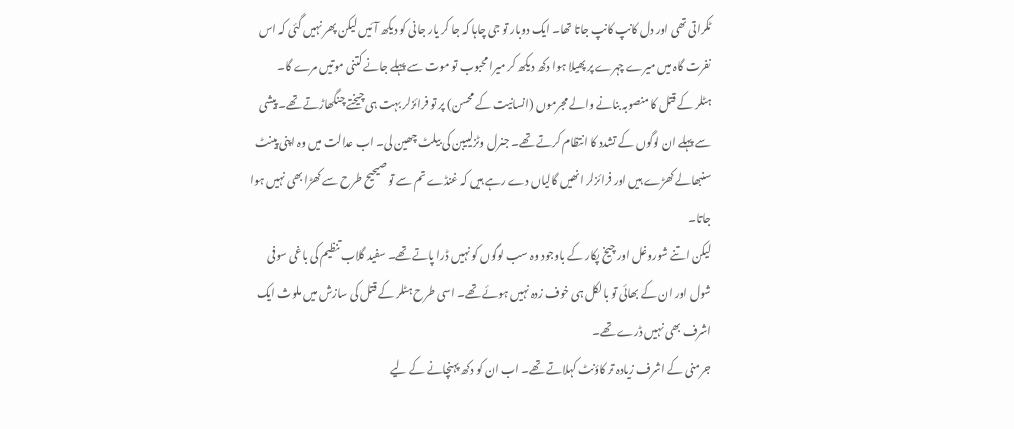ٹکراتی تھی اور دل کانپ کانپ جاتا تھا۔ ایک دوبار تو جی چاہا کہ جا کر یار جانی کو دیکھ آئیں لیکن پھر نہیں گئی کہ اس نفرت گاہ میں میرے چہرے پر پھیلا ہوا دکھ دیکھ کر میرا محبوب تو موت سے پہلے جانے کتنی موتیں مرے گا۔
ہٹلر کے قتل کا منصوبہ بنانے والے مجرموں (انسانیت کے محسن) پر تو فرائزلر بہت ہی چیختے چنگھاڑتے تھے۔ پیشی سے پہلے ان لوگوں کے تشدد کا انتظام کرتے تھے۔ جنرل وٹزلییبن کی بیلٹ چھین لی۔ اب عدالت میں وہ اپنی پینٹ سنبھالے کھڑے ہیں اور فرائزلر انھیں گالیاں دے رہے ہیں کہ غنڈے تم سے تو صیحیح طرح سے کھڑا بھی نہیں ہوا جاتا۔
لیکن اتنے شوروغل اور چیخ پکار کے باوجود وہ سب لوگوں کو نہیں ڈرا پاتے تھے۔ سفید گلاب تنظیم کی باغی سوفی شول اور ان کے بھائی تو بالکل ہی خوف زدہ نہیں ہوئے تھے۔ اسی طرح ہٹلر کے قتل کی سازش میں ملوث ایک اشرف بھی نہیں ڈرے تھے۔
جرمنی کے اشرف زیادہ تر کاؤنٹ کہلاتے تھے۔ اب ان کو دکھ پہنچانے کے لیے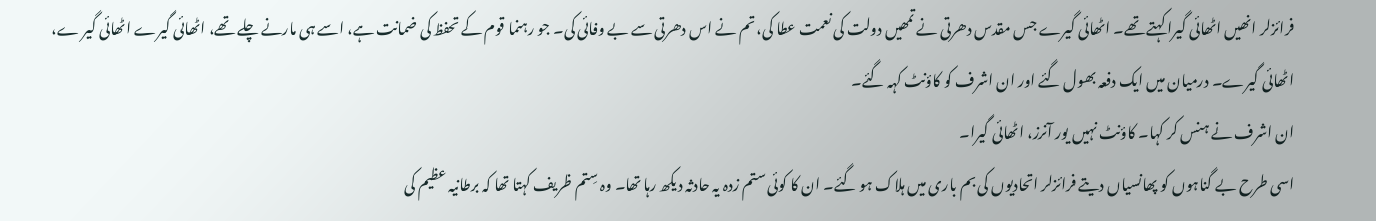فرائزلر انھیں اٹھائی گیرا کہتے تھے۔ اٹھائی گیرے جس مقدس دھرتی نے تمھیں دولت کی نعمت عطا کی، تم نے اس دھرتی سے بے وفائی کی۔ جو رہنما قوم کے تحفظ کی ضمانت ہے، اسے ہی مارنے چلے تھے، اٹھائی گیرے اٹھائی گیر ے، اٹھائی گیرے۔ درمیان میں ایک دفعہ بھول گئے اور ان اشرف کو کاؤنٹ کہہ گئے۔
ان اشرف نے ہنس کر کہا۔ کاؤنٹ نہیں یور آنرز، اٹھائی گیرا۔
اسی طرح بے گناہوں کو پھانسیاں دیتے فرائزلر اتحادیوں کی بم باری میں ہلاک ہو گئے۔ ان کا کوئی ستم زدہ یہ حادثہ دیکھ رہا تھا۔ وہ سِتم ظریف کہتا تھا کہ برطانیہ عظیم کی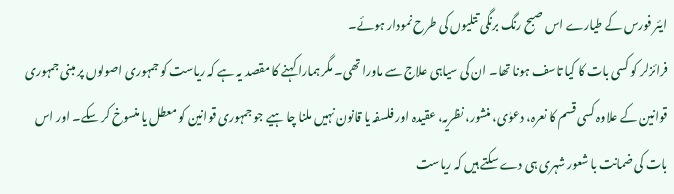ایئر فورس کے طیارے اس صبح رنگ برنگی تتلیوں کی طرح نمودار ہوئے۔
فرائزلر کو کسی بات کا کیا تاسف ہونا تھا۔ ان کی سیاہی علاج سے ماورا تھی۔ مگر ہمارا کہنے کا مقصد یہ ہے کہ ریاست کو جمہوری اصولوں پر مبنی جمہوری قوانین کے علاوہ کسی قسم کا نعرہ، دعوٰی، منشور، نظریہ، عقیدہ اور فلسفہ یا قانون نہیں ملنا چا ہیے جو جمہوری قوانین کو معطل یا منسوخ کر سکے۔ اور اس بات کی ضمانت با شعور شہری ہی دے سکتے ہیں کہ ریاست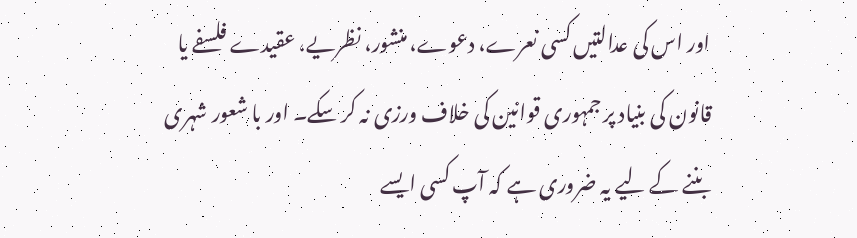اور اس کی عدالتیں کسی نعرے، دعوے، منشور، نظریے، عقیدے فلسفے یا قانون کی بنیاد پر جمہوری قوانین کی خلاف ورزی نہ کر سکے۔ اور با شعور شہری بننے کے لیے یہ ضروری ہے کہ آپ کسی ایسے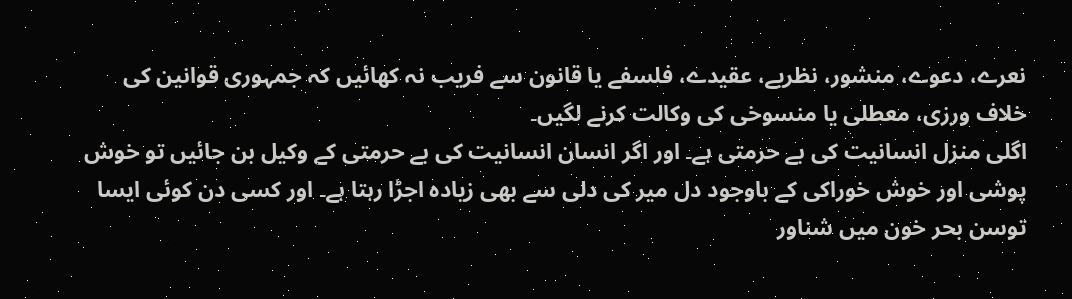نعرے، دعوے، منشور، نظریے، عقیدے، فلسفے یا قانون سے فریب نہ کھائیں کہ جمہوری قوانین کی خلاف ورزی، معطلی یا منسوخی کی وکالت کرنے لگیں۔
اگلی منزل انسانیت کی بے حرمتی ہے۔ اور اگر انسان انسانیت کی بے حرمتی کے وکیل بن جائیں تو خوش پوشی اور خوش خوراکی کے باوجود دل میر کی دلی سے بھی زیادہ اجڑا رہتا ہے۔ اور کسی دن کوئی ایسا توسن بحر خون میں شناور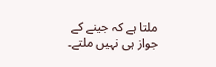ملتا ہے کہ جینے کے جواز ہی نہیں ملتے۔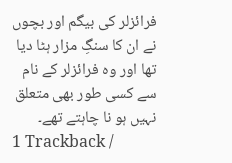فرائزلر کی بیگم اور بچوں نے ان کا سنگِ مزار ہٹا دیا تھا اور وہ فرائزلر کے نام سے کسی طور بھی متعلق نہیں ہو نا چاہتے تھے۔
1 Trackback /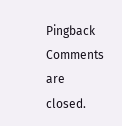Pingback
Comments are closed.